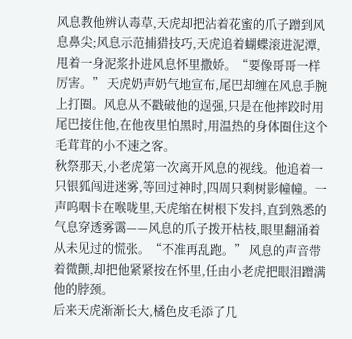风息教他辨认毒草,天虎却把沾着花蜜的爪子蹭到风息鼻尖;风息示范捕猎技巧,天虎追着蝴蝶滚进泥潭,甩着一身泥浆扑进风息怀里撒娇。“要像哥哥一样厉害。” 天虎奶声奶气地宣布,尾巴却缠在风息手腕上打圈。风息从不戳破他的逞强,只是在他摔跤时用尾巴接住他,在他夜里怕黑时,用温热的身体圈住这个毛茸茸的小不速之客。
秋祭那天,小老虎第一次离开风息的视线。他追着一只银狐闯进迷雾,等回过神时,四周只剩树影幢幢。一声呜咽卡在喉咙里,天虎缩在树根下发抖,直到熟悉的气息穿透雾霭——风息的爪子拨开枯枝,眼里翻涌着从未见过的慌张。“不准再乱跑。” 风息的声音带着微颤,却把他紧紧按在怀里,任由小老虎把眼泪蹭满他的脖颈。
后来天虎渐渐长大,橘色皮毛添了几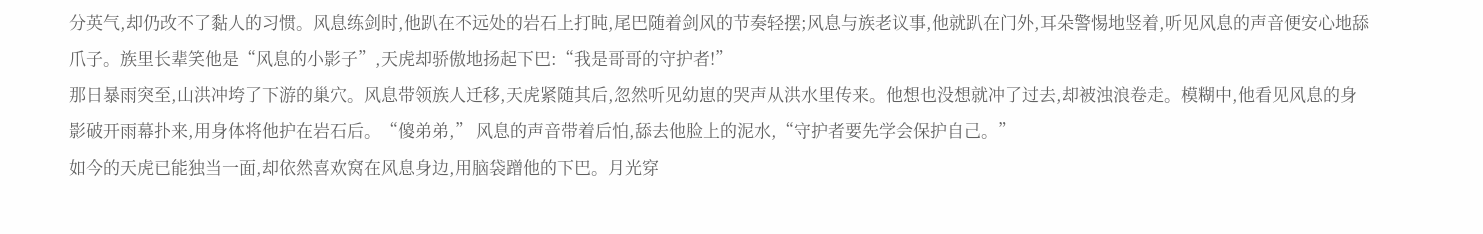分英气,却仍改不了黏人的习惯。风息练剑时,他趴在不远处的岩石上打盹,尾巴随着剑风的节奏轻摆;风息与族老议事,他就趴在门外,耳朵警惕地竖着,听见风息的声音便安心地舔爪子。族里长辈笑他是“风息的小影子”,天虎却骄傲地扬起下巴:“我是哥哥的守护者!”
那日暴雨突至,山洪冲垮了下游的巢穴。风息带领族人迁移,天虎紧随其后,忽然听见幼崽的哭声从洪水里传来。他想也没想就冲了过去,却被浊浪卷走。模糊中,他看见风息的身影破开雨幕扑来,用身体将他护在岩石后。“傻弟弟,” 风息的声音带着后怕,舔去他脸上的泥水,“守护者要先学会保护自己。”
如今的天虎已能独当一面,却依然喜欢窝在风息身边,用脑袋蹭他的下巴。月光穿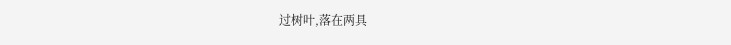过树叶,落在两具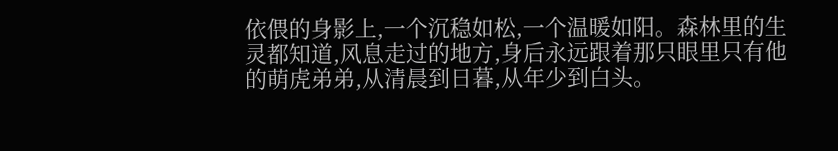依偎的身影上,一个沉稳如松,一个温暖如阳。森林里的生灵都知道,风息走过的地方,身后永远跟着那只眼里只有他的萌虎弟弟,从清晨到日暮,从年少到白头。